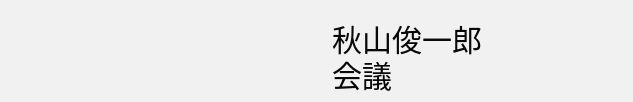秋山俊一郎
会議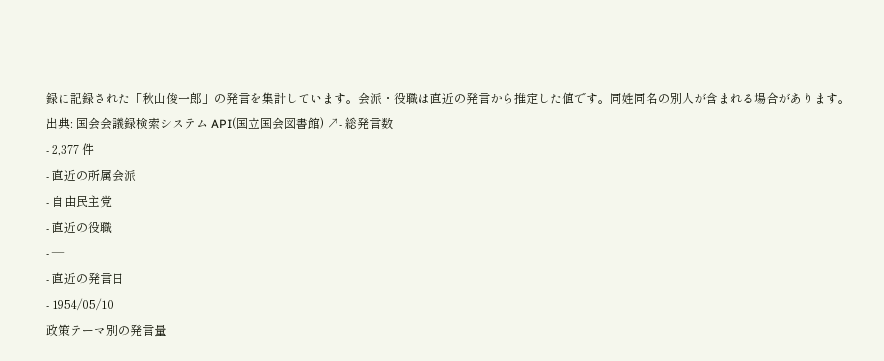録に記録された「秋山俊一郎」の発言を集計しています。会派・役職は直近の発言から推定した値です。同姓同名の別人が含まれる場合があります。
出典: 国会会議録検索システム API(国立国会図書館) ↗- 総発言数
- 2,377 件
- 直近の所属会派
- 自由民主党
- 直近の役職
- —
- 直近の発言日
- 1954/05/10
政策テーマ別の発言量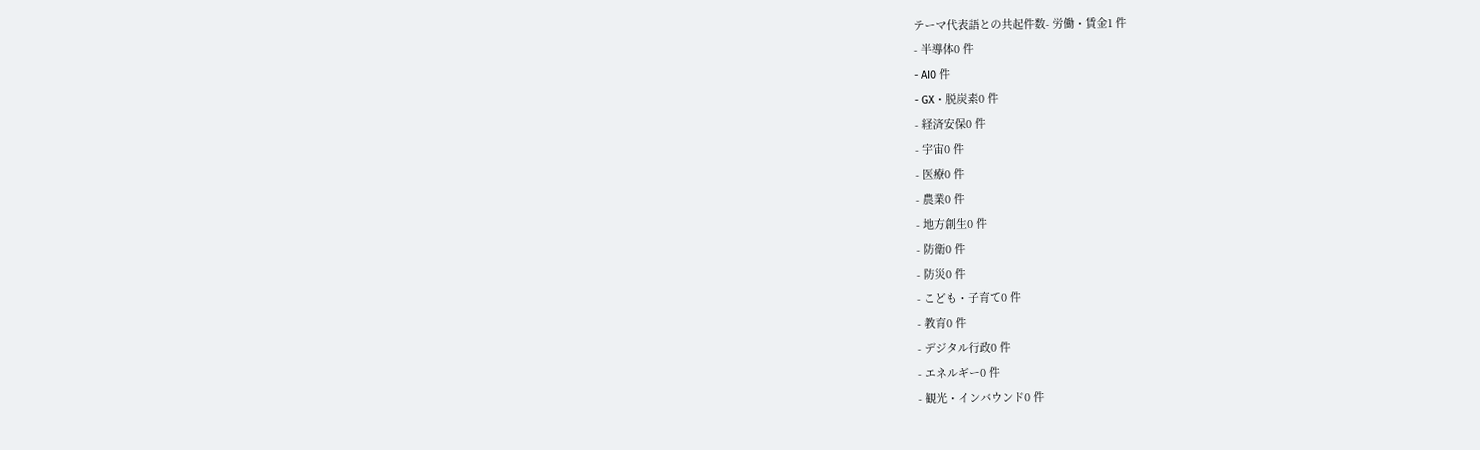テーマ代表語との共起件数- 労働・賃金1 件
- 半導体0 件
- AI0 件
- GX・脱炭素0 件
- 経済安保0 件
- 宇宙0 件
- 医療0 件
- 農業0 件
- 地方創生0 件
- 防衛0 件
- 防災0 件
- こども・子育て0 件
- 教育0 件
- デジタル行政0 件
- エネルギー0 件
- 観光・インバウンド0 件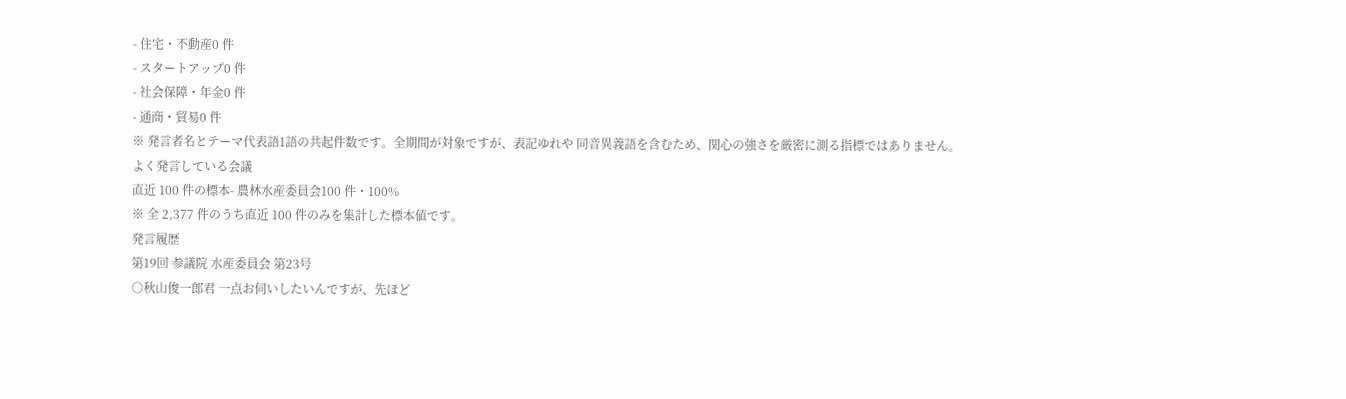- 住宅・不動産0 件
- スタートアップ0 件
- 社会保障・年金0 件
- 通商・貿易0 件
※ 発言者名とテーマ代表語1語の共起件数です。全期間が対象ですが、表記ゆれや 同音異義語を含むため、関心の強さを厳密に測る指標ではありません。
よく発言している会議
直近 100 件の標本- 農林水産委員会100 件・100%
※ 全 2,377 件のうち直近 100 件のみを集計した標本値です。
発言履歴
第19回 参議院 水産委員会 第23号
○秋山俊一郎君 一点お伺いしたいんですが、先ほど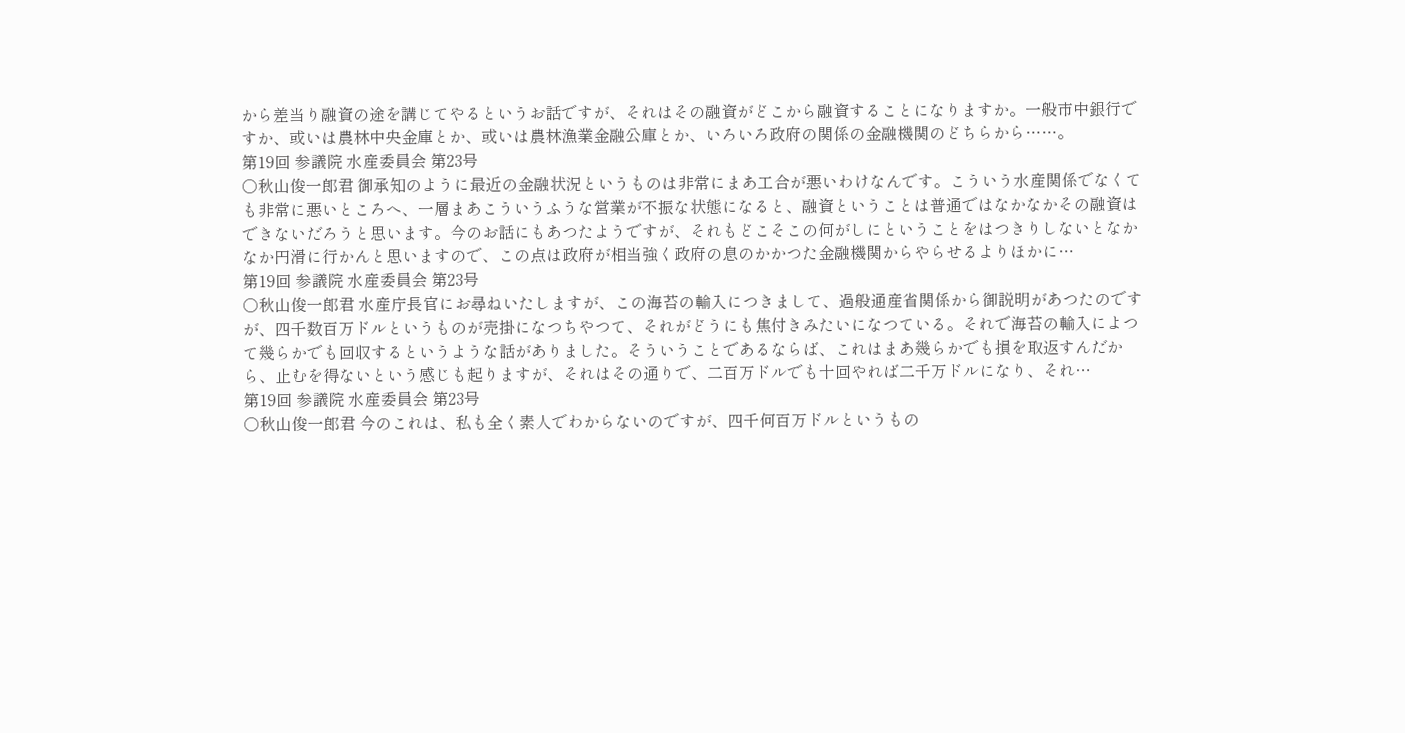から差当り融資の途を講じてやるというお話ですが、それはその融資がどこから融資することになりますか。一般市中銀行ですか、或いは農林中央金庫とか、或いは農林漁業金融公庫とか、いろいろ政府の関係の金融機関のどちらから……。
第19回 参議院 水産委員会 第23号
○秋山俊一郎君 御承知のように最近の金融状況というものは非常にまあ工合が悪いわけなんです。こういう水産関係でなくても非常に悪いところへ、一層まあこういうふうな営業が不振な状態になると、融資ということは普通ではなかなかその融資はできないだろうと思います。今のお話にもあつたようですが、それもどこそこの何がしにということをはつきりしないとなかなか円滑に行かんと思いますので、この点は政府が相当強く政府の息のかかつた金融機関からやらせるよりほかに…
第19回 参議院 水産委員会 第23号
○秋山俊一郎君 水産庁長官にお尋ねいたしますが、この海苔の輸入につきまして、過般通産省関係から御説明があつたのですが、四千数百万ドルというものが売掛になつちやつて、それがどうにも焦付きみたいになつている。それで海苔の輸入によつて幾らかでも回収するというような話がありました。そういうことであるならば、これはまあ幾らかでも損を取返すんだから、止むを得ないという感じも起りますが、それはその通りで、二百万ドルでも十回やれば二千万ドルになり、それ…
第19回 参議院 水産委員会 第23号
○秋山俊一郎君 今のこれは、私も全く素人でわからないのですが、四千何百万ドルというもの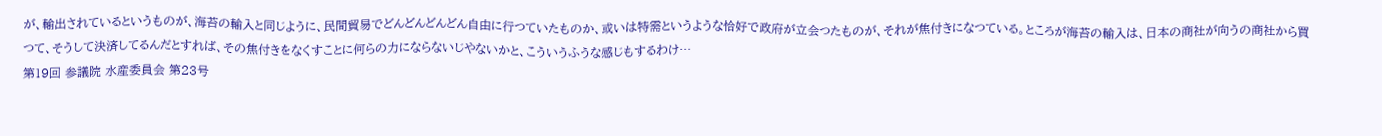が、輸出されているというものが、海苔の輸入と同じように、民間貿易でどんどんどんどん自由に行つていたものか、或いは特需というような恰好で政府が立会つたものが、それが焦付きになつている。ところが海苔の輸入は、日本の商社が向うの商社から買つて、そうして決済してるんだとすれば、その焦付きをなくすことに何らの力にならないじやないかと、こういうふうな感じもするわけ…
第19回 参議院 水産委員会 第23号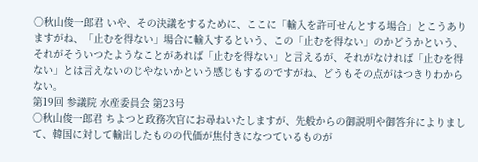○秋山俊一郎君 いや、その決議をするために、ここに「輸入を許可せんとする場合」とこうありますがね、「止むを得ない」場合に輸入するという、この「止むを得ない」のかどうかという、それがそういつたようなことがあれば「止むを得ない」と言えるが、それがなければ「止むを得ない」とは言えないのじやないかという感じもするのですがね、どうもその点がはつきりわからない。
第19回 参議院 水産委員会 第23号
○秋山俊一郎君 ちよつと政務次官にお尋ねいたしますが、先般からの御説明や御答弁によりまして、韓国に対して輸出したものの代価が焦付きになつているものが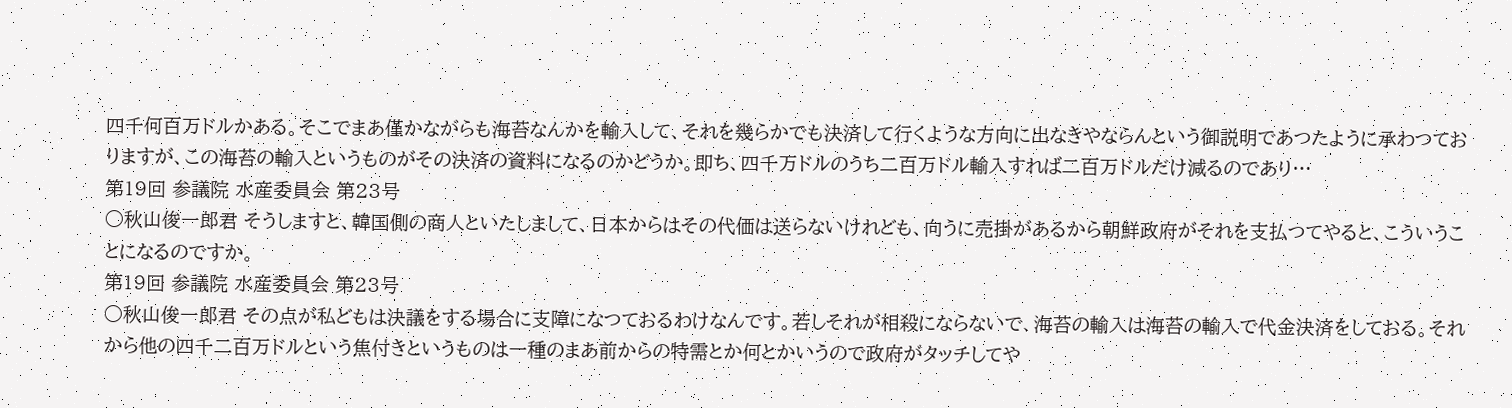四千何百万ドルかある。そこでまあ僅かながらも海苔なんかを輸入して、それを幾らかでも決済して行くような方向に出なきやならんという御説明であつたように承わつておりますが、この海苔の輸入というものがその決済の資料になるのかどうか。即ち、四千万ドルのうち二百万ドル輸入すれば二百万ドルだけ減るのであり…
第19回 参議院 水産委員会 第23号
○秋山俊一郎君 そうしますと、韓国側の商人といたしまして、日本からはその代価は送らないけれども、向うに売掛があるから朝鮮政府がそれを支払つてやると、こういうことになるのですか。
第19回 参議院 水産委員会 第23号
○秋山俊一郎君 その点が私どもは決議をする場合に支障になつておるわけなんです。若しそれが相殺にならないで、海苔の輸入は海苔の輸入で代金決済をしておる。それから他の四千二百万ドルという焦付きというものは一種のまあ前からの特需とか何とかいうので政府がタッチしてや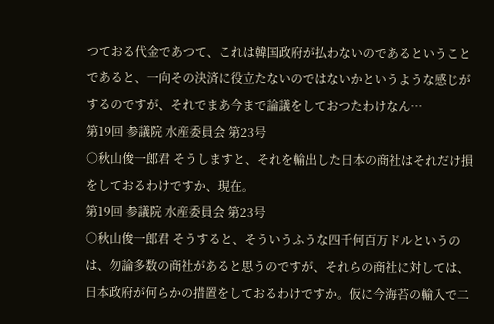つておる代金であつて、これは韓国政府が払わないのであるということであると、一向その決済に役立たないのではないかというような感じがするのですが、それでまあ今まで論議をしておつたわけなん…
第19回 参議院 水産委員会 第23号
○秋山俊一郎君 そうしますと、それを輸出した日本の商社はそれだけ損をしておるわけですか、現在。
第19回 参議院 水産委員会 第23号
○秋山俊一郎君 そうすると、そういうふうな四千何百万ドルというのは、勿論多数の商社があると思うのですが、それらの商社に対しては、日本政府が何らかの措置をしておるわけですか。仮に今海苔の輸入で二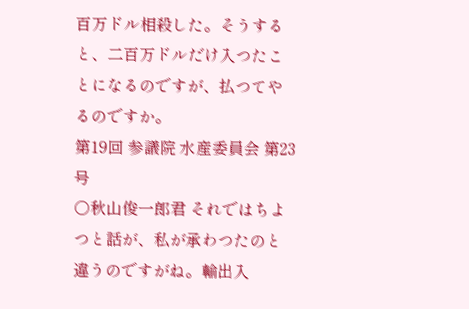百万ドル相殺した。そうすると、二百万ドルだけ入つたことになるのですが、払つてやるのですか。
第19回 参議院 水産委員会 第23号
○秋山俊一郎君 それではちよつと話が、私が承わつたのと違うのですがね。輸出入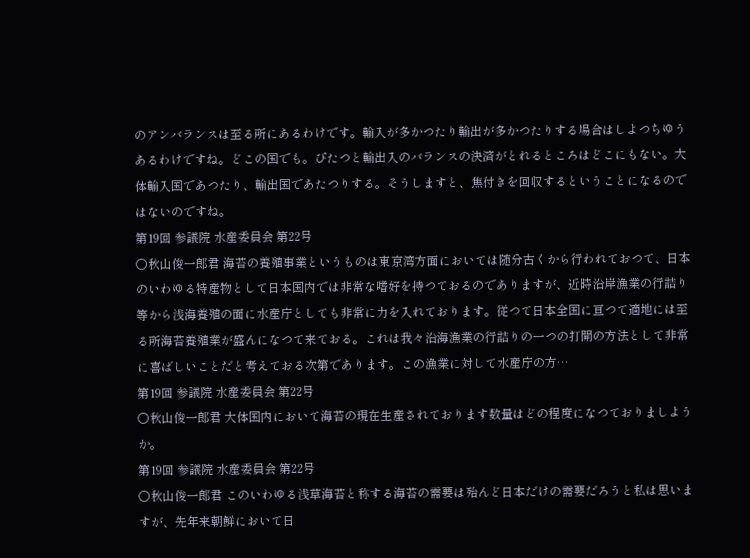のアンバランスは至る所にあるわけです。輸入が多かつたり輸出が多かつたりする場合はしよつちゆうあるわけですね。どこの国でも。ぴたつと輸出入のバランスの決済がとれるところはどこにもない。大体輸入国であつたり、輸出国であたつりする。そうしますと、焦付きを回収するということになるのではないのですね。
第19回 参議院 水産委員会 第22号
○秋山俊一郎君 海苔の養殖事業というものは東京湾方面においては随分古くから行われておつて、日本のいわゆる特産物として日本国内では非常な嗜好を持つておるのでありますが、近時沿岸漁業の行詰り等から浅海養殖の面に水産庁としても非常に力を入れております。従つて日本全国に亘つて適地には至る所海苔養殖業が盛んになつて来ておる。これは我々沿海漁業の行詰りの一つの打開の方法として非常に喜ばしいことだと考えておる次第であります。この漁業に対して水産庁の方…
第19回 参議院 水産委員会 第22号
○秋山俊一郎君 大体国内において海苔の現在生産されております数量はどの程度になつておりましようか。
第19回 参議院 水産委員会 第22号
○秋山俊一郎君 このいわゆる浅草海苔と称する海苔の需要は殆んど日本だけの需要だろうと私は思いますが、先年来朝鮮において日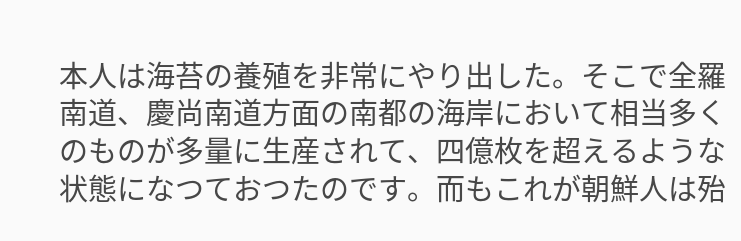本人は海苔の養殖を非常にやり出した。そこで全羅南道、慶尚南道方面の南都の海岸において相当多くのものが多量に生産されて、四億枚を超えるような状態になつておつたのです。而もこれが朝鮮人は殆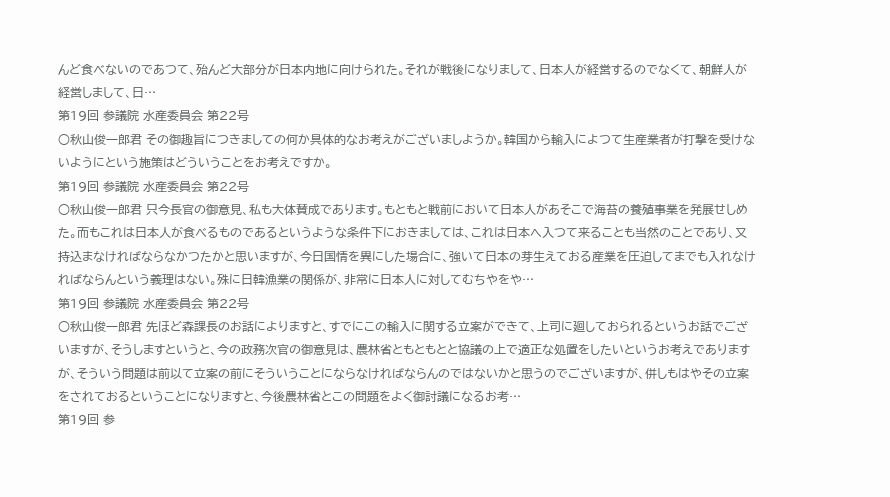んど食べないのであつて、殆んど大部分が日本内地に向けられた。それが戦後になりまして、日本人が経営するのでなくて、朝鮮人が経営しまして、日…
第19回 参議院 水産委員会 第22号
○秋山俊一郎君 その御趣旨につきましての何か具体的なお考えがございましようか。韓国から輸入によつて生産業者が打撃を受けないようにという施策はどういうことをお考えですか。
第19回 参議院 水産委員会 第22号
○秋山俊一郎君 只今長官の御意見、私も大体賛成であります。もともと戦前において日本人があそこで海苔の養殖事業を発展せしめた。而もこれは日本人が食べるものであるというような条件下におきましては、これは日本へ入つて来ることも当然のことであり、又持込まなければならなかつたかと思いますが、今日国情を異にした場合に、強いて日本の芽生えておる産業を圧迫してまでも入れなければならんという義理はない。殊に日韓漁業の関係が、非常に日本人に対してむちやをや…
第19回 参議院 水産委員会 第22号
○秋山俊一郎君 先ほど森課長のお話によりますと、すでにこの輸入に関する立案ができて、上司に廻しておられるというお話でございますが、そうしますというと、今の政務次官の御意見は、農林省ともともとと協議の上で適正な処置をしたいというお考えでありますが、そういう問題は前以て立案の前にそういうことにならなければならんのではないかと思うのでございますが、併しもはやその立案をされておるということになりますと、今後農林省とこの問題をよく御討議になるお考…
第19回 参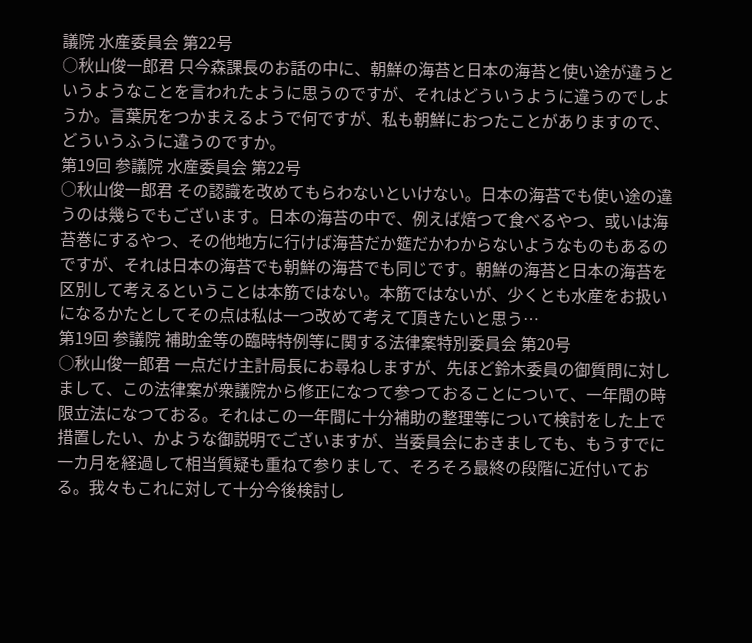議院 水産委員会 第22号
○秋山俊一郎君 只今森課長のお話の中に、朝鮮の海苔と日本の海苔と使い途が違うというようなことを言われたように思うのですが、それはどういうように違うのでしようか。言葉尻をつかまえるようで何ですが、私も朝鮮におつたことがありますので、どういうふうに違うのですか。
第19回 参議院 水産委員会 第22号
○秋山俊一郎君 その認識を改めてもらわないといけない。日本の海苔でも使い途の違うのは幾らでもございます。日本の海苔の中で、例えば焙つて食べるやつ、或いは海苔巻にするやつ、その他地方に行けば海苔だか筵だかわからないようなものもあるのですが、それは日本の海苔でも朝鮮の海苔でも同じです。朝鮮の海苔と日本の海苔を区別して考えるということは本筋ではない。本筋ではないが、少くとも水産をお扱いになるかたとしてその点は私は一つ改めて考えて頂きたいと思う…
第19回 参議院 補助金等の臨時特例等に関する法律案特別委員会 第20号
○秋山俊一郎君 一点だけ主計局長にお尋ねしますが、先ほど鈴木委員の御質問に対しまして、この法律案が衆議院から修正になつて参つておることについて、一年間の時限立法になつておる。それはこの一年間に十分補助の整理等について検討をした上で措置したい、かような御説明でございますが、当委員会におきましても、もうすでに一カ月を経過して相当質疑も重ねて参りまして、そろそろ最終の段階に近付いておる。我々もこれに対して十分今後検討し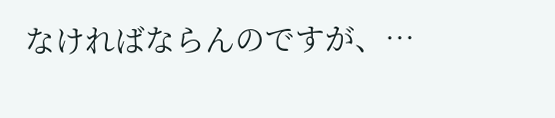なければならんのですが、…